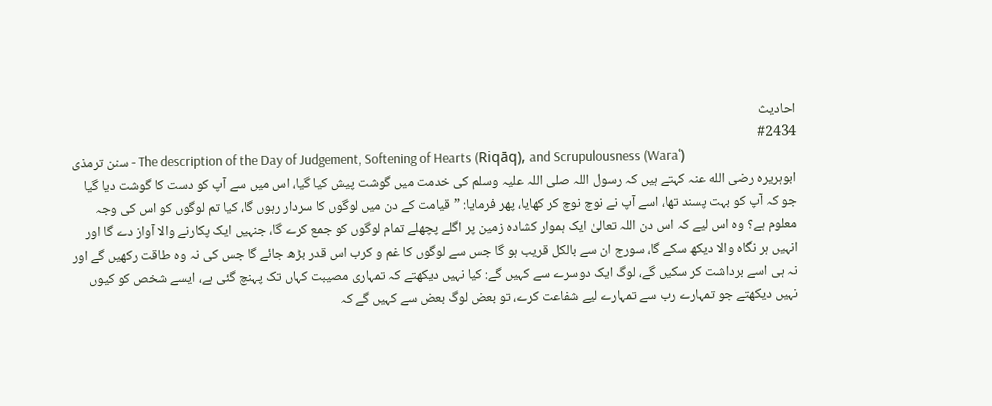احادیث
#2434
سنن ترمذی - The description of the Day of Judgement, Softening of Hearts (Riqāq), and Scrupulousness (Waraʿ)
ابوہریرہ رضی الله عنہ کہتے ہیں کہ رسول اللہ صلی اللہ علیہ وسلم کی خدمت میں گوشت پیش کیا گیا، اس میں سے آپ کو دست کا گوشت دیا گیا جو کہ آپ کو بہت پسند تھا، اسے آپ نے نوچ نوچ کر کھایا، پھر فرمایا: ”قیامت کے دن میں لوگوں کا سردار رہوں گا، کیا تم لوگوں کو اس کی وجہ معلوم ہے؟ وہ اس لیے کہ اس دن اللہ تعالیٰ ایک ہموار کشادہ زمین پر اگلے پچھلے تمام لوگوں کو جمع کرے گا، جنہیں ایک پکارنے والا آواز دے گا اور انہیں ہر نگاہ والا دیکھ سکے گا، سورج ان سے بالکل قریب ہو گا جس سے لوگوں کا غم و کرب اس قدر بڑھ جائے گا جس کی نہ وہ طاقت رکھیں گے اور نہ ہی اسے برداشت کر سکیں گے، لوگ ایک دوسرے سے کہیں گے: کیا نہیں دیکھتے کہ تمہاری مصیبت کہاں تک پہنچ گئی ہے، ایسے شخص کو کیوں نہیں دیکھتے جو تمہارے رب سے تمہارے لیے شفاعت کرے، تو بعض لوگ بعض سے کہیں گے کہ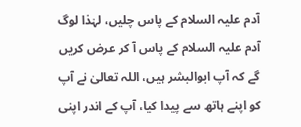آدم علیہ السلام کے پاس چلیں، لہٰذا لوگ آدم علیہ السلام کے پاس آ کر عرض کریں گے کہ آپ ابوالبشر ہیں، اللہ تعالیٰ نے آپ کو اپنے ہاتھ سے پیدا کیا، آپ کے اندر اپنی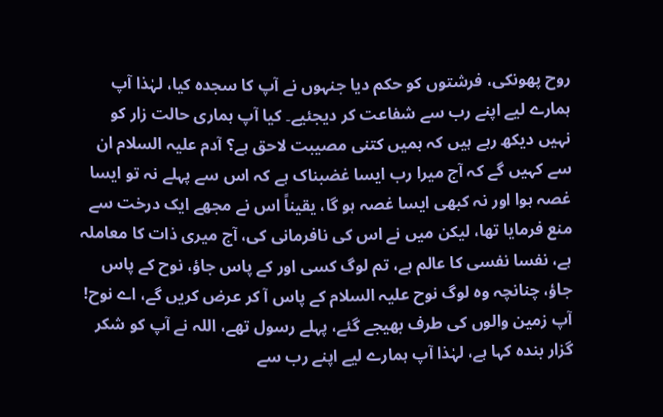روح پھونکی، فرشتوں کو حکم دیا جنہوں نے آپ کا سجدہ کیا، لہٰذا آپ ہمارے لیے اپنے رب سے شفاعت کر دیجئیے۔ کیا آپ ہماری حالت زار کو نہیں دیکھ رہے ہیں کہ ہمیں کتنی مصیبت لاحق ہے؟ آدم علیہ السلام ان سے کہیں گے کہ آج میرا رب ایسا غضبناک ہے کہ اس سے پہلے نہ تو ایسا غصہ ہوا اور نہ کبھی ایسا غصہ ہو گا، یقیناً اس نے مجھے ایک درخت سے منع فرمایا تھا، لیکن میں نے اس کی نافرمانی کی، آج میری ذات کا معاملہ ہے، نفسا نفسی کا عالم ہے، تم لوگ کسی اور کے پاس جاؤ، نوح کے پاس جاؤ، چنانچہ وہ لوگ نوح علیہ السلام کے پاس آ کر عرض کریں گے، اے نوح! آپ زمین والوں کی طرف بھیجے گئے، پہلے رسول تھے، اللہ نے آپ کو شکر گزار بندہ کہا ہے، لہٰذا آپ ہمارے لیے اپنے رب سے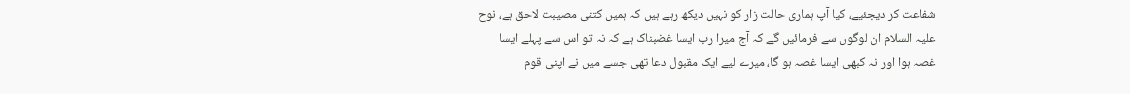شفاعت کر دیجئیے، کیا آپ ہماری حالت زار کو نہیں دیکھ رہے ہیں کہ ہمیں کتنی مصیبت لاحق ہے، نوح علیہ السلام ان لوگوں سے فرمائیں گے کہ آج میرا رب ایسا غضبناک ہے کہ نہ تو اس سے پہلے ایسا غصہ ہوا اور نہ کبھی ایسا غصہ ہو گا، میرے لیے ایک مقبول دعا تھی جسے میں نے اپنی قوم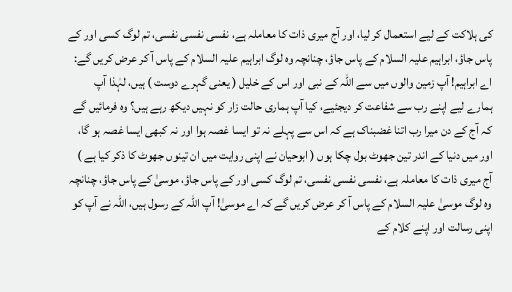کی ہلاکت کے لیے استعمال کر لیا، اور آج میری ذات کا معاملہ ہے، نفسی نفسی نفسی، تم لوگ کسی اور کے پاس جاؤ، ابراہیم علیہ السلام کے پاس جاؤ، چنانچہ وہ لوگ ابراہیم علیہ السلام کے پاس آ کر عرض کریں گے: اے ابراہیم! آپ زمین والوں میں سے اللہ کے نبی اور اس کے خلیل ( یعنی گہرے دوست ) ہیں، لہٰذا آپ ہمارے لیے اپنے رب سے شفاعت کر دیجئیے، کیا آپ ہماری حالت زار کو نہیں دیکھ رہے ہیں؟ وہ فرمائیں گے کہ آج کے دن میرا رب اتنا غضبناک ہے کہ اس سے پہلے نہ تو ایسا غصہ ہوا اور نہ کبھی ایسا غصہ ہو گا، اور میں دنیا کے اندر تین جھوٹ بول چکا ہوں ( ابوحیان نے اپنی روایت میں ان تینوں جھوٹ کا ذکر کیا ہے ) آج میری ذات کا معاملہ ہے، نفسی نفسی نفسی، تم لوگ کسی اور کے پاس جاؤ، موسیٰ کے پاس جاؤ، چنانچہ وہ لوگ موسیٰ علیہ السلام کے پاس آ کر عرض کریں گے کہ اے موسیٰ! آپ اللہ کے رسول ہیں، اللہ نے آپ کو اپنی رسالت اور اپنے کلام کے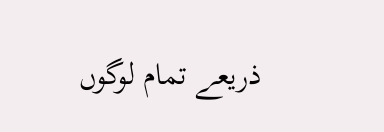ذریعے تمام لوگوں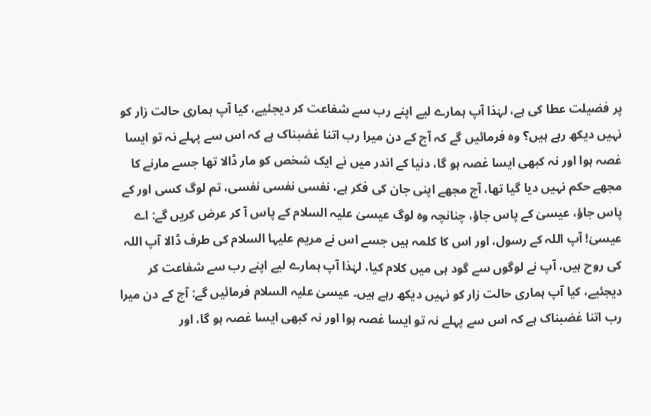پر فضیلت عطا کی ہے، لہٰذا آپ ہمارے لیے اپنے رب سے شفاعت کر دیجئیے، کیا آپ ہماری حالت زار کو نہیں دیکھ رہے ہیں؟ وہ فرمائیں گے کہ آج کے دن میرا رب اتنا غضبناک ہے کہ اس سے پہلے نہ تو ایسا غصہ ہوا اور نہ کبھی ایسا غصہ ہو گا، دنیا کے اندر میں نے ایک شخص کو مار ڈالا تھا جسے مارنے کا مجھے حکم نہیں دیا گیا تھا، آج مجھے اپنی جان کی فکر ہے، نفسی نفسی نفسی، تم لوگ کسی اور کے پاس جاؤ، عیسیٰ کے پاس جاؤ، چنانچہ وہ لوگ عیسیٰ علیہ السلام کے پاس آ کر عرض کریں گے: اے عیسیٰ! آپ اللہ کے رسول، اور اس کا کلمہ ہیں جسے اس نے مریم علیہا السلام کی طرف ڈالا آپ اللہ کی روح ہیں، آپ نے لوگوں سے گود ہی میں کلام کیا، لہٰذا آپ ہمارے لیے اپنے رب سے شفاعت کر دیجئیے، کیا آپ ہماری حالت زار کو نہیں دیکھ رہے ہیں۔ عیسیٰ علیہ السلام فرمائیں گے: آج کے دن میرا رب اتنا غضبناک ہے کہ اس سے پہلے نہ تو ایسا غصہ ہوا اور نہ کبھی ایسا غصہ ہو گا، اور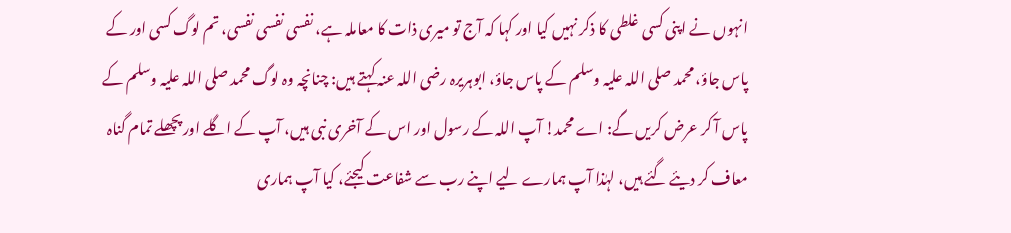انہوں نے اپنی کسی غلطی کا ذکر نہیں کیا اور کہا کہ آج تو میری ذات کا معاملہ ہے، نفسی نفسی نفسی، تم لوگ کسی اور کے پاس جاؤ، محمد صلی اللہ علیہ وسلم کے پاس جاؤ، ابوہریرہ رضی اللہ عنہ کہتے ہیں: چنانچہ وہ لوگ محمد صلی اللہ علیہ وسلم کے پاس آ کر عرض کریں گے: اے محمد! آپ اللہ کے رسول اور اس کے آخری نبی ہیں، آپ کے اگلے اور پچھلے تمام گناہ معاف کر دیئے گئے ہیں، لہٰذا آپ ہمارے لیے اپنے رب سے شفاعت کیجئے، کیا آپ ہماری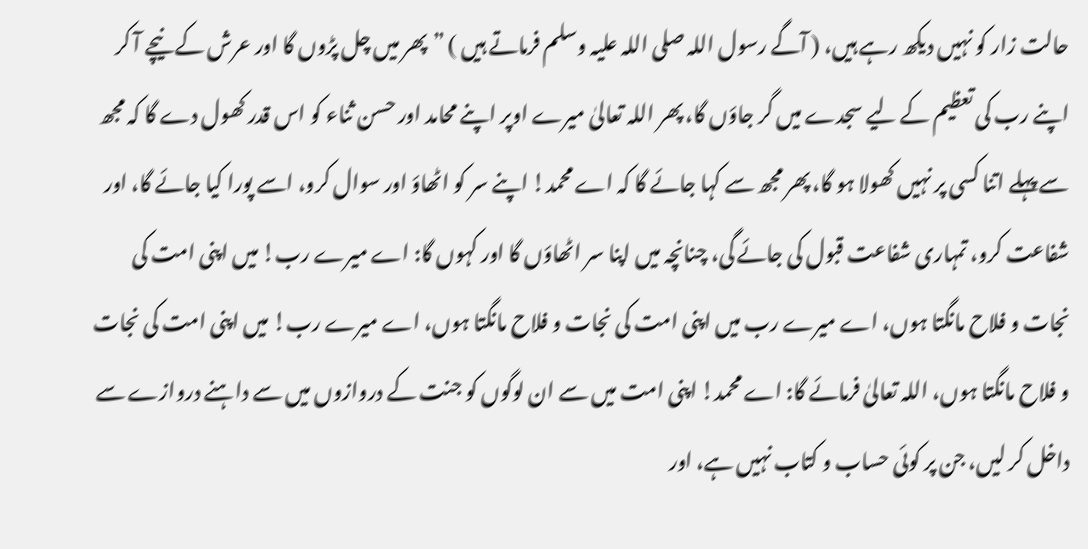حالت زار کو نہیں دیکھ رہے ہیں، ( آگے رسول اللہ صلی اللہ علیہ وسلم فرماتے ہیں ) ”پھر میں چل پڑوں گا اور عرش کے نیچے آ کر اپنے رب کی تعظیم کے لیے سجدے میں گر جاؤں گا، پھر اللہ تعالیٰ میرے اوپر اپنے محامد اور حسن ثناء کو اس قدر کھول دے گا کہ مجھ سے پہلے اتنا کسی پر نہیں کھولا ہو گا، پھر مجھ سے کہا جائے گا کہ اے محمد! اپنے سر کو اٹھاؤ اور سوال کرو، اسے پورا کیا جائے گا، اور شفاعت کرو، تمہاری شفاعت قبول کی جائے گی، چنانچہ میں اپنا سر اٹھاؤں گا اور کہوں گا: اے میرے رب! میں اپنی امت کی نجات و فلاح مانگتا ہوں، اے میرے رب میں اپنی امت کی نجات و فلاح مانگتا ہوں، اے میرے رب! میں اپنی امت کی نجات و فلاح مانگتا ہوں، اللہ تعالیٰ فرمائے گا: اے محمد! اپنی امت میں سے ان لوگوں کو جنت کے دروازوں میں سے داہنے دروازے سے داخل کر لیں، جن پر کوئی حساب و کتاب نہیں ہے، اور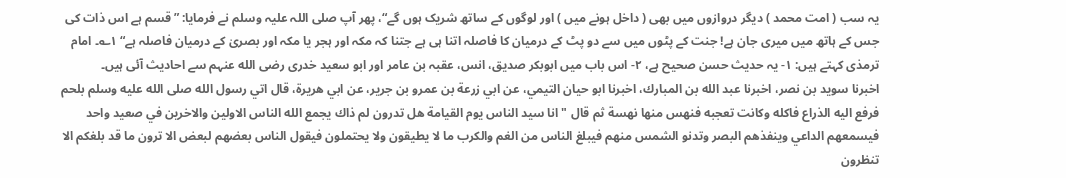یہ سب ( امت محمد ) دیگر دروازوں میں بھی ( داخل ہونے میں ) اور لوگوں کے ساتھ شریک ہوں گے“، پھر آپ صلی اللہ علیہ وسلم نے فرمایا: ”قسم ہے اس ذات کی جس کے ہاتھ میں میری جان ہے! جنت کے پٹوں میں سے دو پٹ کے درمیان کا فاصلہ اتنا ہی ہے جتنا کہ مکہ اور ہجر یا مکہ اور بصریٰ کے درمیان فاصلہ ہے“ ۱؎۔ امام ترمذی کہتے ہیں: ۱- یہ حدیث حسن صحیح ہے، ۲- اس باب میں ابوبکر صدیق، انس، عقبہ بن عامر اور ابو سعید خدری رضی الله عنہم سے احادیث آئی ہیں۔
اخبرنا سويد بن نصر، اخبرنا عبد الله بن المبارك، اخبرنا ابو حيان التيمي، عن ابي زرعة بن عمرو بن جرير، عن ابي هريرة، قال اتي رسول الله صلى الله عليه وسلم بلحم فرفع اليه الذراع فاكله وكانت تعجبه فنهس منها نهسة ثم قال " انا سيد الناس يوم القيامة هل تدرون لم ذاك يجمع الله الناس الاولين والاخرين في صعيد واحد فيسمعهم الداعي وينفذهم البصر وتدنو الشمس منهم فيبلغ الناس من الغم والكرب ما لا يطيقون ولا يحتملون فيقول الناس بعضهم لبعض الا ترون ما قد بلغكم الا تنظرون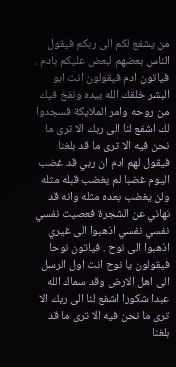من يشفع لكم الى ربكم فيقول الناس بعضهم لبعض عليكم بادم . فياتون ادم فيقولون انت ابو البشر خلقك الله بيده ونفخ فيك من روحه وامر الملايكة فسجدوا لك اشفع لنا الى ربك الا ترى ما نحن فيه الا ترى ما قد بلغنا فيقول لهم ادم ان ربي قد غضب اليوم غضبا لم يغضب قبله مثله ولن يغضب بعده مثله وانه قد نهاني عن الشجرة فعصيت نفسي نفسي نفسي اذهبوا الى غيري اذهبوا الى نوح . فياتون نوحا فيقولون يا نوح انت اول الرسل الى اهل الارض وقد سماك الله عبدا شكورا اشفع لنا الى ربك الا ترى ما نحن فيه الا ترى ما قد بلغنا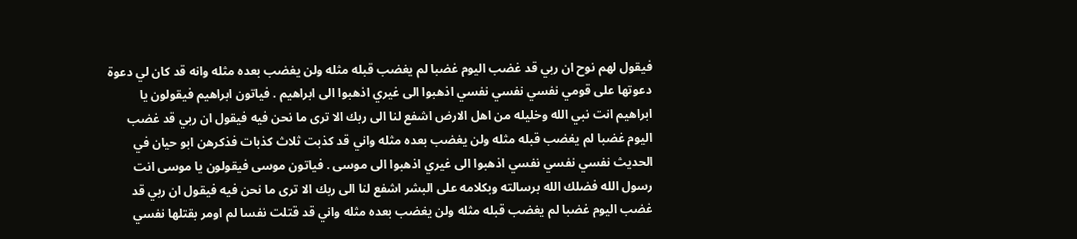فيقول لهم نوح ان ربي قد غضب اليوم غضبا لم يغضب قبله مثله ولن يغضب بعده مثله وانه قد كان لي دعوة دعوتها على قومي نفسي نفسي نفسي اذهبوا الى غيري اذهبوا الى ابراهيم . فياتون ابراهيم فيقولون يا ابراهيم انت نبي الله وخليله من اهل الارض اشفع لنا الى ربك الا ترى ما نحن فيه فيقول ان ربي قد غضب اليوم غضبا لم يغضب قبله مثله ولن يغضب بعده مثله واني قد كذبت ثلاث كذبات فذكرهن ابو حيان في الحديث نفسي نفسي نفسي اذهبوا الى غيري اذهبوا الى موسى . فياتون موسى فيقولون يا موسى انت رسول الله فضلك الله برسالته وبكلامه على البشر اشفع لنا الى ربك الا ترى ما نحن فيه فيقول ان ربي قد غضب اليوم غضبا لم يغضب قبله مثله ولن يغضب بعده مثله واني قد قتلت نفسا لم اومر بقتلها نفسي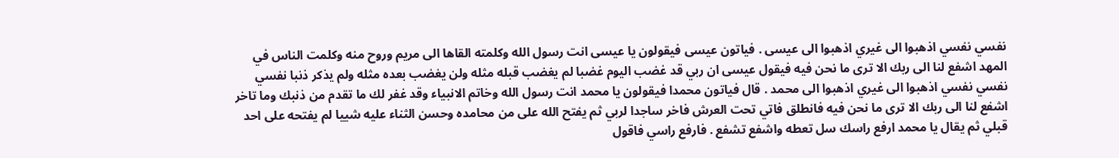نفسي نفسي اذهبوا الى غيري اذهبوا الى عيسى . فياتون عيسى فيقولون يا عيسى انت رسول الله وكلمته القاها الى مريم وروح منه وكلمت الناس في المهد اشفع لنا الى ربك الا ترى ما نحن فيه فيقول عيسى ان ربي قد غضب اليوم غضبا لم يغضب قبله مثله ولن يغضب بعده مثله ولم يذكر ذنبا نفسي نفسي نفسي اذهبوا الى غيري اذهبوا الى محمد . قال فياتون محمدا فيقولون يا محمد انت رسول الله وخاتم الانبياء وقد غفر لك ما تقدم من ذنبك وما تاخر اشفع لنا الى ربك الا ترى ما نحن فيه فانطلق فاتي تحت العرش فاخر ساجدا لربي ثم يفتح الله على من محامده وحسن الثناء عليه شييا لم يفتحه على احد قبلي ثم يقال يا محمد ارفع راسك سل تعطه واشفع تشفع . فارفع راسي فاقول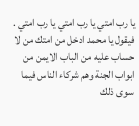يا رب امتي يا رب امتي يا رب امتي . فيقول يا محمد ادخل من امتك من لا حساب عليه من الباب الايمن من ابواب الجنة وهم شركاء الناس فيما سوى ذلك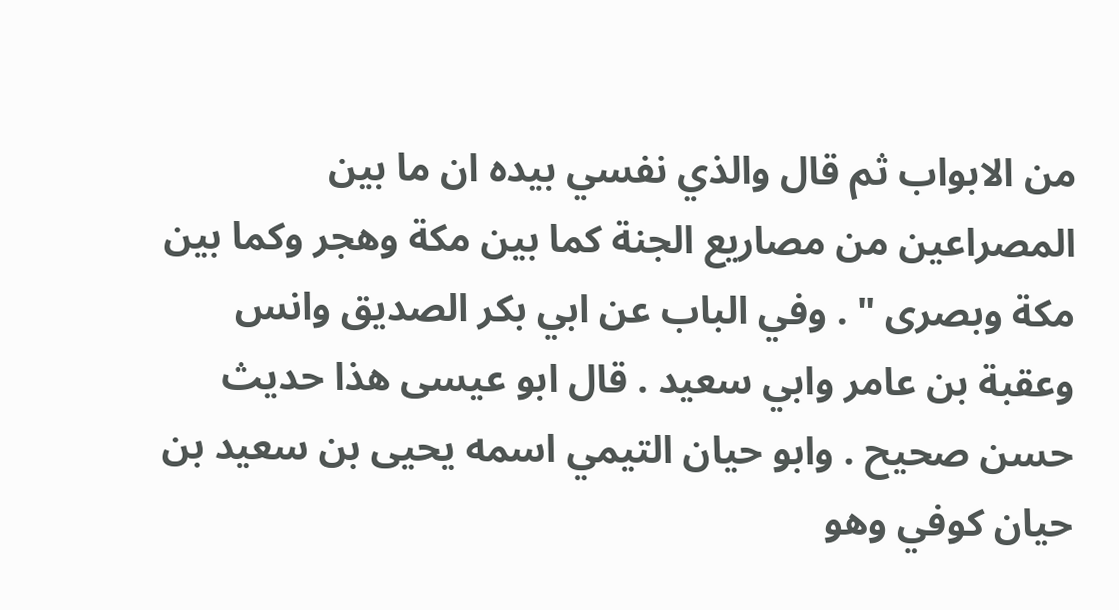من الابواب ثم قال والذي نفسي بيده ان ما بين المصراعين من مصاريع الجنة كما بين مكة وهجر وكما بين مكة وبصرى " . وفي الباب عن ابي بكر الصديق وانس وعقبة بن عامر وابي سعيد . قال ابو عيسى هذا حديث حسن صحيح . وابو حيان التيمي اسمه يحيى بن سعيد بن حيان كوفي وهو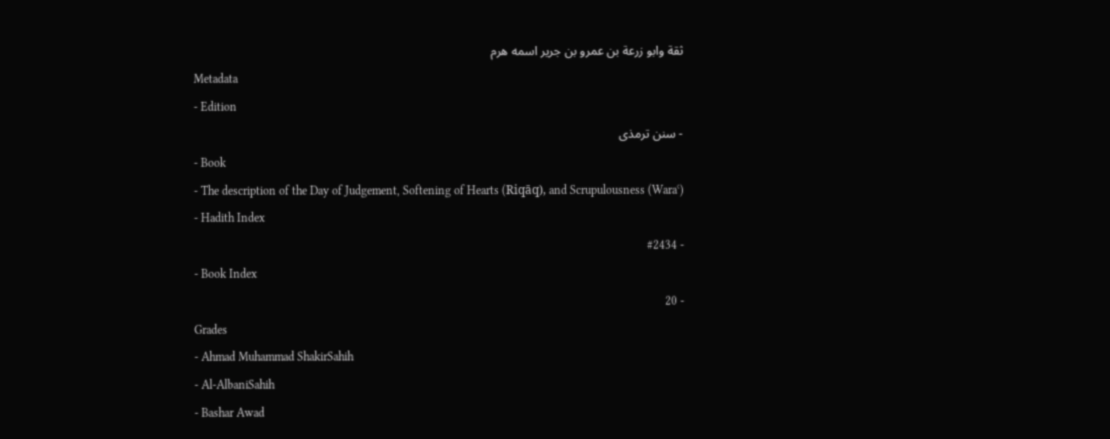ثقة وابو زرعة بن عمرو بن جرير اسمه هرم
Metadata
- Edition
- سنن ترمذی
- Book
- The description of the Day of Judgement, Softening of Hearts (Riqāq), and Scrupulousness (Waraʿ)
- Hadith Index
- #2434
- Book Index
- 20
Grades
- Ahmad Muhammad ShakirSahih
- Al-AlbaniSahih
- Bashar Awad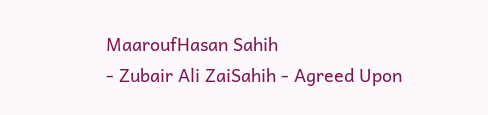MaaroufHasan Sahih
- Zubair Ali ZaiSahih - Agreed Upon